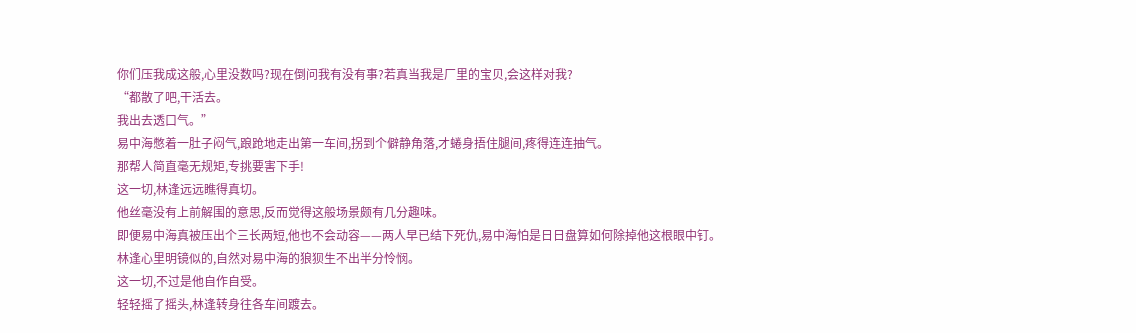你们压我成这般,心里没数吗?现在倒问我有没有事?若真当我是厂里的宝贝,会这样对我?
“都散了吧,干活去。
我出去透口气。”
易中海憋着一肚子闷气,踉跄地走出第一车间,拐到个僻静角落,才蜷身捂住腿间,疼得连连抽气。
那帮人简直毫无规矩,专挑要害下手!
这一切,林逢远远瞧得真切。
他丝毫没有上前解围的意思,反而觉得这般场景颇有几分趣味。
即便易中海真被压出个三长两短,他也不会动容——两人早已结下死仇,易中海怕是日日盘算如何除掉他这根眼中钉。
林逢心里明镜似的,自然对易中海的狼狈生不出半分怜悯。
这一切,不过是他自作自受。
轻轻摇了摇头,林逢转身往各车间踱去。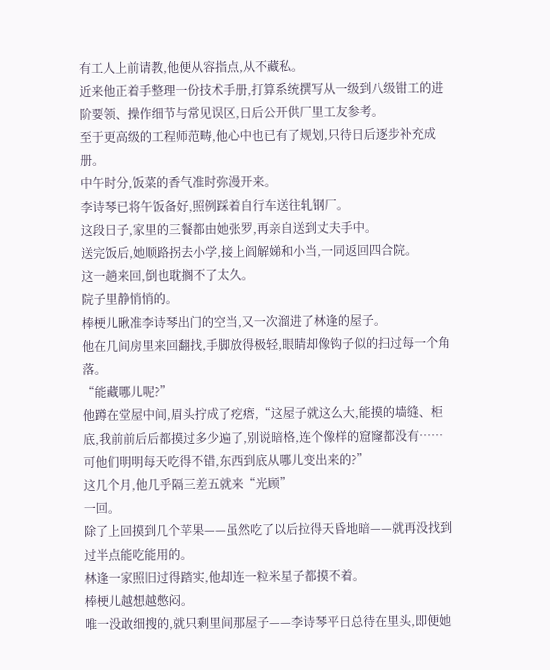有工人上前请教,他便从容指点,从不藏私。
近来他正着手整理一份技术手册,打算系统撰写从一级到八级钳工的进阶要领、操作细节与常见误区,日后公开供厂里工友参考。
至于更高级的工程师范畴,他心中也已有了规划,只待日后逐步补充成册。
中午时分,饭菜的香气准时弥漫开来。
李诗琴已将午饭备好,照例踩着自行车送往轧钢厂。
这段日子,家里的三餐都由她张罗,再亲自送到丈夫手中。
送完饭后,她顺路拐去小学,接上阎解娣和小当,一同返回四合院。
这一趟来回,倒也耽搁不了太久。
院子里静悄悄的。
棒梗儿瞅准李诗琴出门的空当,又一次溜进了林逢的屋子。
他在几间房里来回翻找,手脚放得极轻,眼睛却像钩子似的扫过每一个角落。
“能藏哪儿呢?”
他蹲在堂屋中间,眉头拧成了疙瘩,“这屋子就这么大,能摸的墙缝、柜底,我前前后后都摸过多少遍了,别说暗格,连个像样的窟窿都没有……可他们明明每天吃得不错,东西到底从哪儿变出来的?”
这几个月,他几乎隔三差五就来“光顾”
一回。
除了上回摸到几个苹果——虽然吃了以后拉得天昏地暗——就再没找到过半点能吃能用的。
林逢一家照旧过得踏实,他却连一粒米星子都摸不着。
棒梗儿越想越憋闷。
唯一没敢细搜的,就只剩里间那屋子——李诗琴平日总待在里头,即便她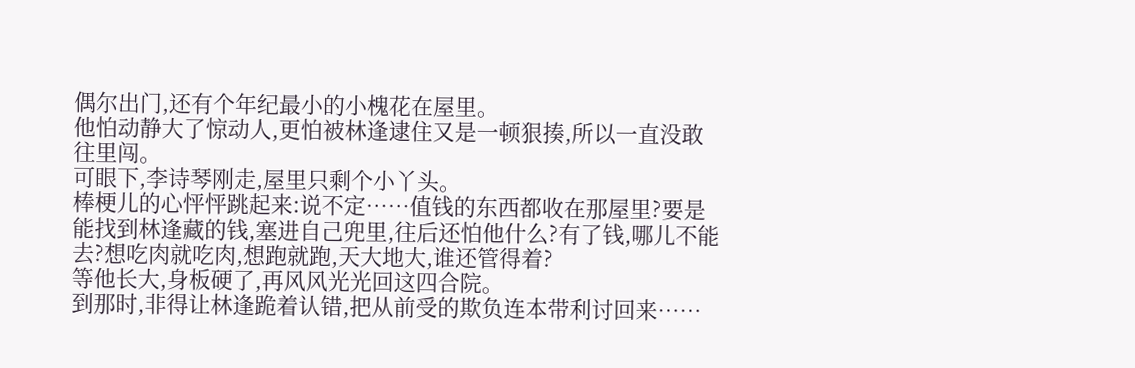偶尔出门,还有个年纪最小的小槐花在屋里。
他怕动静大了惊动人,更怕被林逢逮住又是一顿狠揍,所以一直没敢往里闯。
可眼下,李诗琴刚走,屋里只剩个小丫头。
棒梗儿的心怦怦跳起来:说不定……值钱的东西都收在那屋里?要是能找到林逢藏的钱,塞进自己兜里,往后还怕他什么?有了钱,哪儿不能去?想吃肉就吃肉,想跑就跑,天大地大,谁还管得着?
等他长大,身板硬了,再风风光光回这四合院。
到那时,非得让林逢跪着认错,把从前受的欺负连本带利讨回来……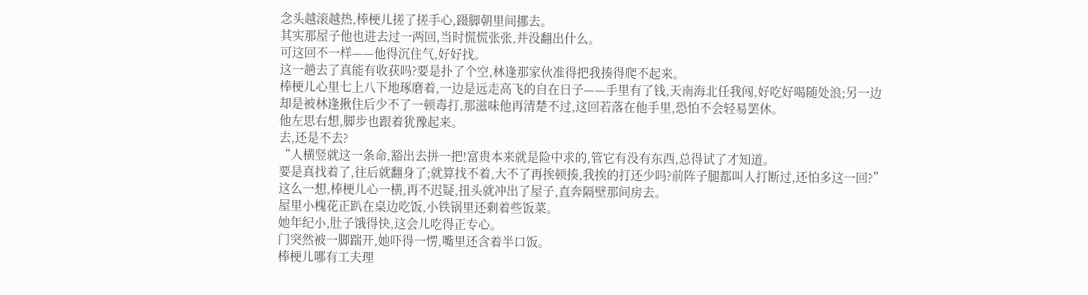念头越滚越热,棒梗儿搓了搓手心,蹑脚朝里间挪去。
其实那屋子他也进去过一两回,当时慌慌张张,并没翻出什么。
可这回不一样——他得沉住气,好好找。
这一趟去了真能有收获吗?要是扑了个空,林逢那家伙准得把我揍得爬不起来。
棒梗儿心里七上八下地琢磨着,一边是远走高飞的自在日子——手里有了钱,天南海北任我闯,好吃好喝随处浪;另一边却是被林逢揪住后少不了一顿毒打,那滋味他再清楚不过,这回若落在他手里,恐怕不会轻易罢休。
他左思右想,脚步也跟着犹豫起来。
去,还是不去?
“人横竖就这一条命,豁出去拼一把!富贵本来就是险中求的,管它有没有东西,总得试了才知道。
要是真找着了,往后就翻身了;就算找不着,大不了再挨顿揍,我挨的打还少吗?前阵子腿都叫人打断过,还怕多这一回?”
这么一想,棒梗儿心一横,再不迟疑,扭头就冲出了屋子,直奔隔壁那间房去。
屋里小槐花正趴在桌边吃饭,小铁锅里还剩着些饭菜。
她年纪小,肚子饿得快,这会儿吃得正专心。
门突然被一脚踹开,她吓得一愣,嘴里还含着半口饭。
棒梗儿哪有工夫理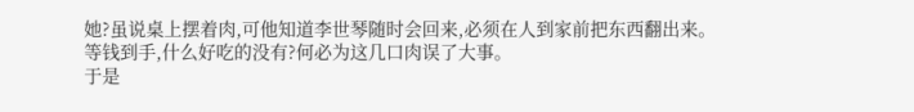她?虽说桌上摆着肉,可他知道李世琴随时会回来,必须在人到家前把东西翻出来。
等钱到手,什么好吃的没有?何必为这几口肉误了大事。
于是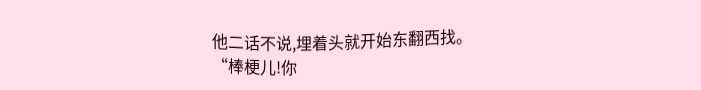他二话不说,埋着头就开始东翻西找。
“棒梗儿!你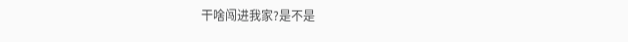干啥闯进我家?是不是